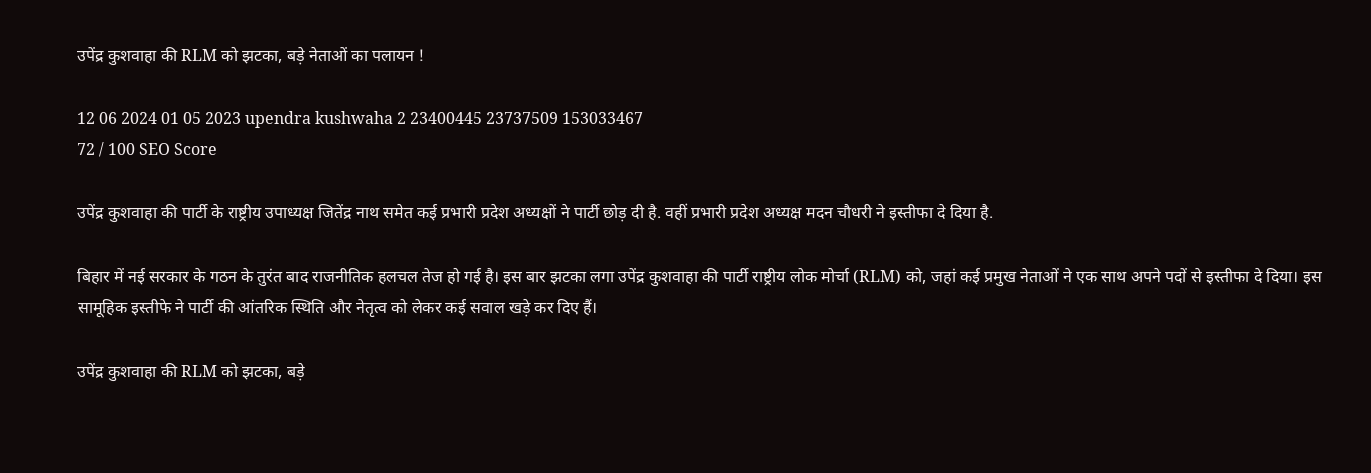उपेंद्र कुशवाहा की RLM को झटका, बड़े नेताओं का पलायन !

12 06 2024 01 05 2023 upendra kushwaha 2 23400445 23737509 153033467
72 / 100 SEO Score

उपेंद्र कुशवाहा की पार्टी के राष्ट्रीय उपाध्यक्ष जितेंद्र नाथ समेत कई प्रभारी प्रदेश अध्यक्षों ने पार्टी छोड़ दी है. वहीं प्रभारी प्रदेश अध्यक्ष मदन चौधरी ने इस्तीफा दे दिया है.

बिहार में नई सरकार के गठन के तुरंत बाद राजनीतिक हलचल तेज हो गई है। इस बार झटका लगा उपेंद्र कुशवाहा की पार्टी राष्ट्रीय लोक मोर्चा (RLM) को, जहां कई प्रमुख नेताओं ने एक साथ अपने पदों से इस्तीफा दे दिया। इस सामूहिक इस्तीफे ने पार्टी की आंतरिक स्थिति और नेतृत्व को लेकर कई सवाल खड़े कर दिए हैं।

उपेंद्र कुशवाहा की RLM को झटका, बड़े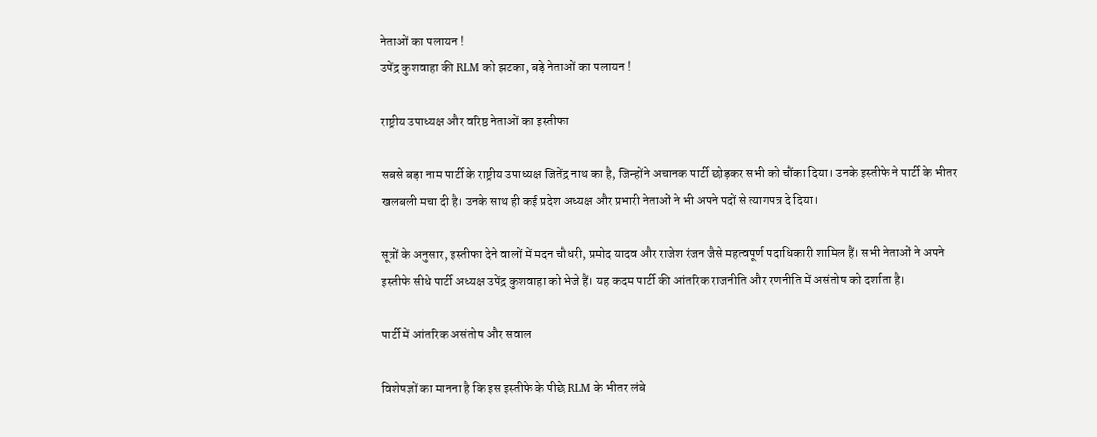नेताओं का पलायन !
उपेंद्र कुशवाहा की RLM को झटका, बड़े नेताओं का पलायन !

राष्ट्रीय उपाध्यक्ष और वरिष्ठ नेताओं का इस्तीफा

सबसे बड़ा नाम पार्टी के राष्ट्रीय उपाध्यक्ष जितेंद्र नाथ का है, जिन्होंने अचानक पार्टी छोड़कर सभी को चौंका दिया। उनके इस्तीफे ने पार्टी के भीतर खलबली मचा दी है। उनके साथ ही कई प्रदेश अध्यक्ष और प्रभारी नेताओं ने भी अपने पदों से त्यागपत्र दे दिया।

सूत्रों के अनुसार, इस्तीफा देने वालों में मदन चौधरी, प्रमोद यादव और राजेश रंजन जैसे महत्वपूर्ण पदाधिकारी शामिल हैं। सभी नेताओं ने अपने इस्तीफे सीधे पार्टी अध्यक्ष उपेंद्र कुशवाहा को भेजे हैं। यह कदम पार्टी की आंतरिक राजनीति और रणनीति में असंतोष को दर्शाता है।

पार्टी में आंतरिक असंतोष और सवाल

विशेषज्ञों का मानना है कि इस इस्तीफे के पीछे RLM के भीतर लंबे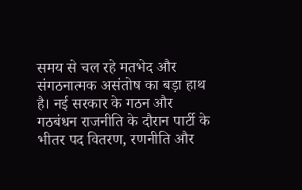समय से चल रहे मतभेद और संगठनात्मक असंतोष का बड़ा हाथ है। नई सरकार के गठन और गठबंधन राजनीति के दौरान पार्टी के भीतर पद वितरण, रणनीति और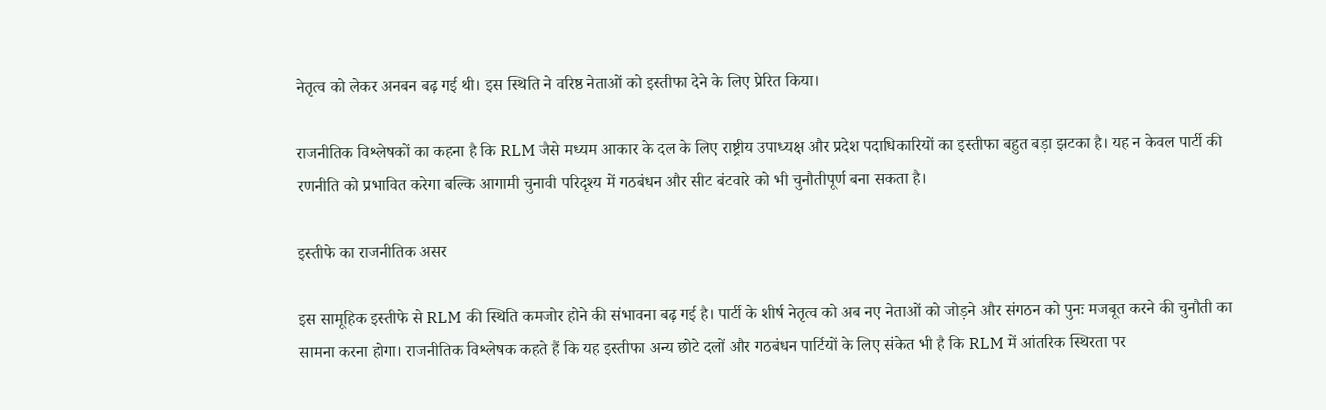नेतृत्व को लेकर अनबन बढ़ गई थी। इस स्थिति ने वरिष्ठ नेताओं को इस्तीफा देने के लिए प्रेरित किया।

राजनीतिक विश्लेषकों का कहना है कि RLM जैसे मध्यम आकार के दल के लिए राष्ट्रीय उपाध्यक्ष और प्रदेश पदाधिकारियों का इस्तीफा बहुत बड़ा झटका है। यह न केवल पार्टी की रणनीति को प्रभावित करेगा बल्कि आगामी चुनावी परिदृश्य में गठबंधन और सीट बंटवारे को भी चुनौतीपूर्ण बना सकता है।

इस्तीफे का राजनीतिक असर

इस सामूहिक इस्तीफे से RLM की स्थिति कमजोर होने की संभावना बढ़ गई है। पार्टी के शीर्ष नेतृत्व को अब नए नेताओं को जोड़ने और संगठन को पुनः मजबूत करने की चुनौती का सामना करना होगा। राजनीतिक विश्लेषक कहते हैं कि यह इस्तीफा अन्य छोटे दलों और गठबंधन पार्टियों के लिए संकेत भी है कि RLM में आंतरिक स्थिरता पर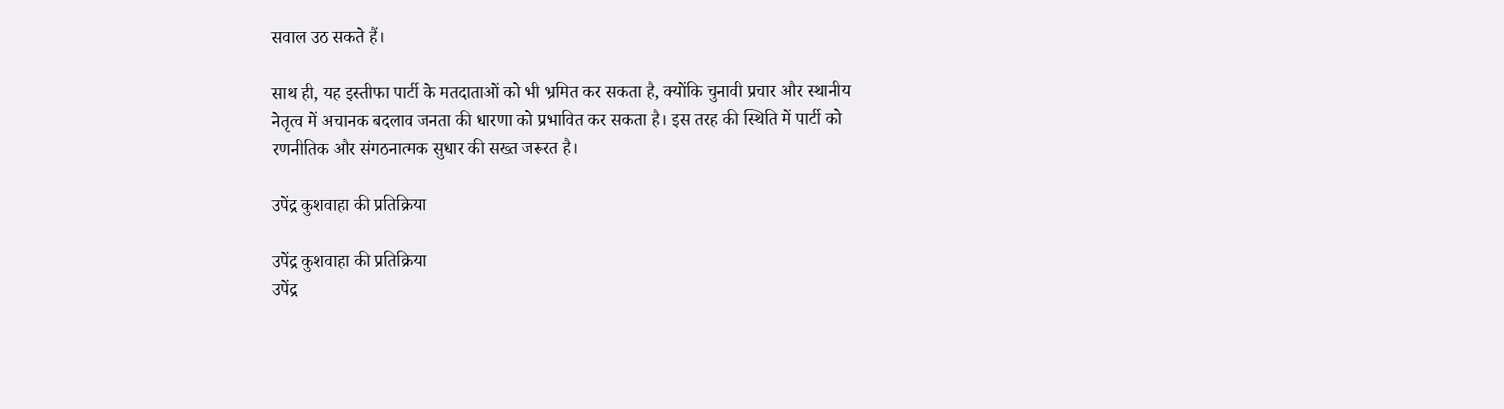सवाल उठ सकते हैं।

साथ ही, यह इस्तीफा पार्टी के मतदाताओं को भी भ्रमित कर सकता है, क्योंकि चुनावी प्रचार और स्थानीय नेतृत्व में अचानक बदलाव जनता की धारणा को प्रभावित कर सकता है। इस तरह की स्थिति में पार्टी को रणनीतिक और संगठनात्मक सुधार की सख्त जरूरत है।

उपेंद्र कुशवाहा की प्रतिक्रिया

उपेंद्र कुशवाहा की प्रतिक्रिया
उपेंद्र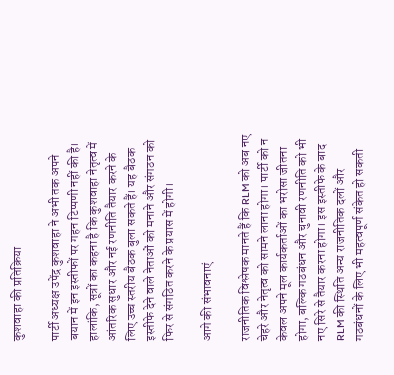कुशवाहा की प्रतिक्रिया

पार्टी अध्यक्ष उपेंद्र कुशवाहा ने अभी तक अपने बयान में इन इस्तीफों पर गहन टिप्पणी नहीं की है। हालांकि, सूत्रों का कहना है कि कुशवाहा नेतृत्व में आंतरिक सुधार और नई रणनीति तैयार करने के लिए उच्च स्तरीय बैठक बुला सकते हैं। यह बैठक इस्तीफे देने वाले नेताओं को मनाने और संगठन को फिर से संगठित करने के प्रयास में होगी।

आगे की संभावनाएं

राजनीतिक विश्लेषक मानते हैं कि RLM को अब नए चेहरे और नेतृत्व को सामने लाना होगा। पार्टी को न केवल अपने मूल कार्यकर्ताओं का भरोसा जीतना होगा, बल्कि गठबंधन और चुनावी रणनीति को भी नए सिरे से तैयार करना होगा। इस इस्तीफे के बाद RLM की स्थिति अन्य राजनीतिक दलों और गठबंधनों के लिए भी महत्वपूर्ण संकेत हो सकती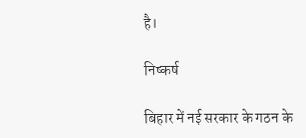है।

निष्कर्ष

बिहार में नई सरकार के गठन के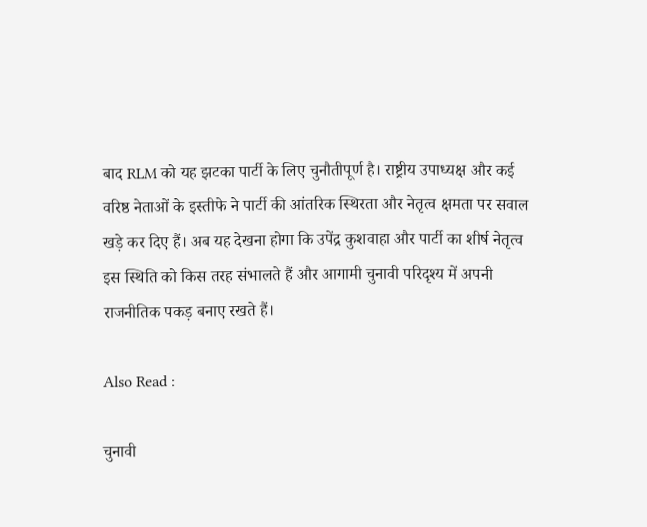बाद RLM को यह झटका पार्टी के लिए चुनौतीपूर्ण है। राष्ट्रीय उपाध्यक्ष और कई वरिष्ठ नेताओं के इस्तीफे ने पार्टी की आंतरिक स्थिरता और नेतृत्व क्षमता पर सवाल खड़े कर दिए हैं। अब यह देखना होगा कि उपेंद्र कुशवाहा और पार्टी का शीर्ष नेतृत्व इस स्थिति को किस तरह संभालते हैं और आगामी चुनावी परिदृश्य में अपनी राजनीतिक पकड़ बनाए रखते हैं।

Also Read :

चुनावी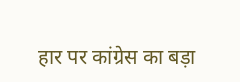हार पर कांग्रेस का बड़ा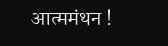आत्ममंथन !